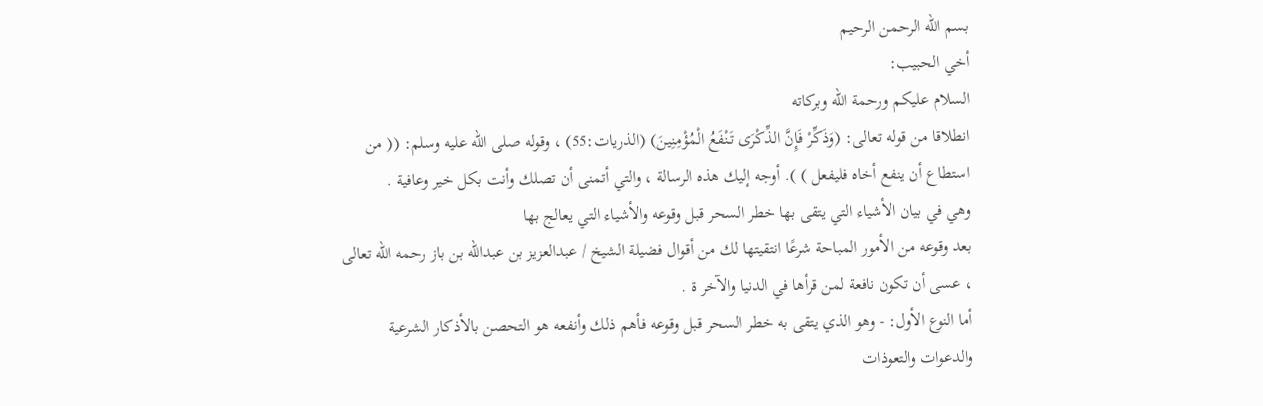بسم الله الرحمن الرحيم
أخي الحبيب:
السلام عليكم ورحمة الله وبركاته
انطلاقا من قوله تعالى: (وَذَكِّرْ فَإِنَّ الذِّكْرَى تَنْفَعُ الْمُؤْمِنِينَ) (الذريات:55) ، وقوله صلى الله عليه وسلم: (( من استطاع أن ينفع أخاه فليفعل ) ). أوجه إليك هذه الرسالة ، والتي أتمنى أن تصلك وأنت بكل خير وعافية .
وهي في بيان الأشياء التي يتقى بها خطر السحر قبل وقوعه والأشياء التي يعالج بها
بعد وقوعه من الأمور المباحة شرعًا انتقيتها لك من أقوال فضيلة الشيخ / عبدالعزيز بن عبدالله بن باز رحمه الله تعالى ، عسى أن تكون نافعة لمن قرأها في الدنيا والآخر ة .
أما النوع الأول: - وهو الذي يتقى به خطر السحر قبل وقوعه فأهم ذلك وأنفعه هو التحصن بالأذكار الشرعية والدعوات والتعوذات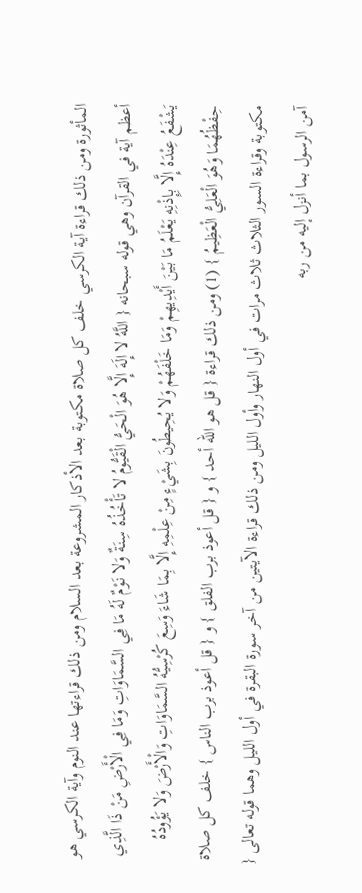المأثورة ومن ذلك قراءة آية الكرسي خلف كل صلاة مكتوبة بعد الأذكار المشروعة بعد السلام ومن ذلك قراءتها عند النوم وآية الكرسي هو أعظم آية في القرآن وهي قوله سبحانه { اللَّهُ لا إِلَهَ إِلَّا هُوَ الْحَيُّ الْقَيُّومُ لا تَأْخُذُهُ سِنَةٌ وَلا نَوْمٌ لَهُ مَا فِي السَّمَاوَاتِ وَمَا فِي الْأَرْضِ مَنْ ذَا الَّذِي يَشْفَعُ عِنْدَهُ إِلَّا بِإِذْنِهِ يَعْلَمُ مَا بَيْنَ أَيْدِيهِمْ وَمَا خَلْفَهُمْ وَلا يُحِيطُونَ بِشَيْءٍ مِنْ عِلْمِهِ إِلَّا بِمَا شَاءَ وَسِعَ كُرْسِيُّهُ السَّمَاوَاتِ وَالْأَرْضَ وَلا يَؤُودُهُ حِفْظُهُمَا وَهُوَ الْعَلِيُّ الْعَظِيمُ } (1) ومن ذلك قراءة { قل هو الله أحد } و { قل أعوذ برب الفلق } و { قل أعوذ برب الناس } خلف كل صلاة مكتوبة وقراءة السور الثلاث ثلاث مرات في أول النهار وأول الليل ومن ذلك قراءة الآيتين من آخر سورة البقرة في أول الليل وهما قوله تعالى { آمن الرسول بما أنزل إليه من ربه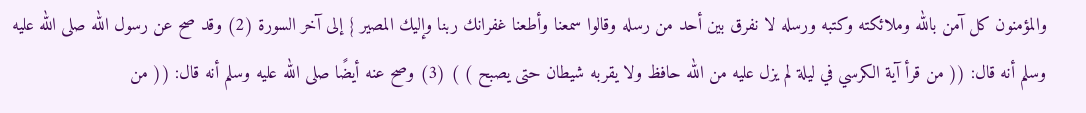والمؤمنون كل آمن بالله وملائكته وكتبه ورسله لا نفرق بين أحد من رسله وقالوا سمعنا وأطعنا غفرانك ربنا وإليك المصير } إلى آخر السورة (2) وقد صح عن رسول الله صلى الله عليه وسلم أنه قال: (( من قرأ آية الكرسي في ليلة لم يزل عليه من الله حافظ ولا يقربه شيطان حتى يصبح ) ) (3) وصح عنه أيضًا صلى الله عليه وسلم أنه قال: (( من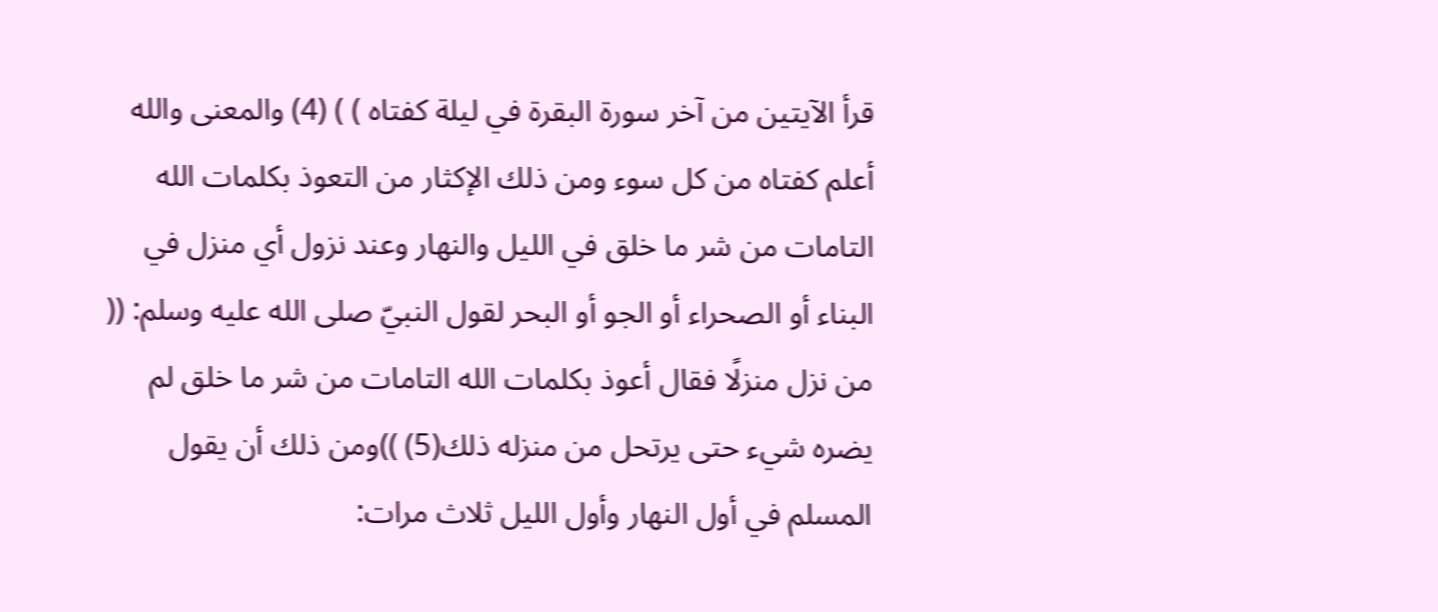قرأ الآيتين من آخر سورة البقرة في ليلة كفتاه ) ) (4) والمعنى والله أعلم كفتاه من كل سوء ومن ذلك الإكثار من التعوذ بكلمات الله التامات من شر ما خلق في الليل والنهار وعند نزول أي منزل في البناء أو الصحراء أو الجو أو البحر لقول النبيّ صلى الله عليه وسلم: (( من نزل منزلًا فقال أعوذ بكلمات الله التامات من شر ما خلق لم يضره شيء حتى يرتحل من منزله ذلك(5) ))ومن ذلك أن يقول المسلم في أول النهار وأول الليل ثلاث مرات: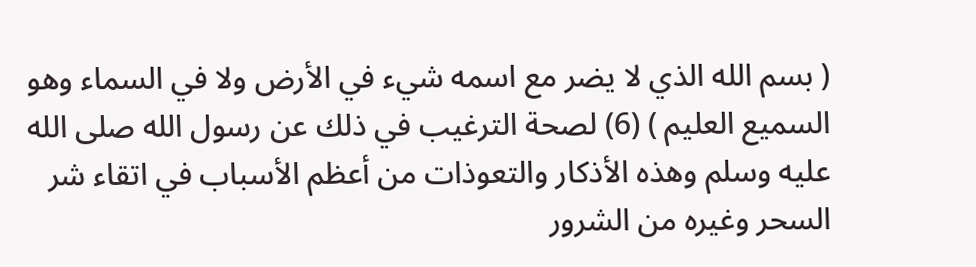( بسم الله الذي لا يضر مع اسمه شيء في الأرض ولا في السماء وهو السميع العليم ) (6) لصحة الترغيب في ذلك عن رسول الله صلى الله عليه وسلم وهذه الأذكار والتعوذات من أعظم الأسباب في اتقاء شر السحر وغيره من الشرور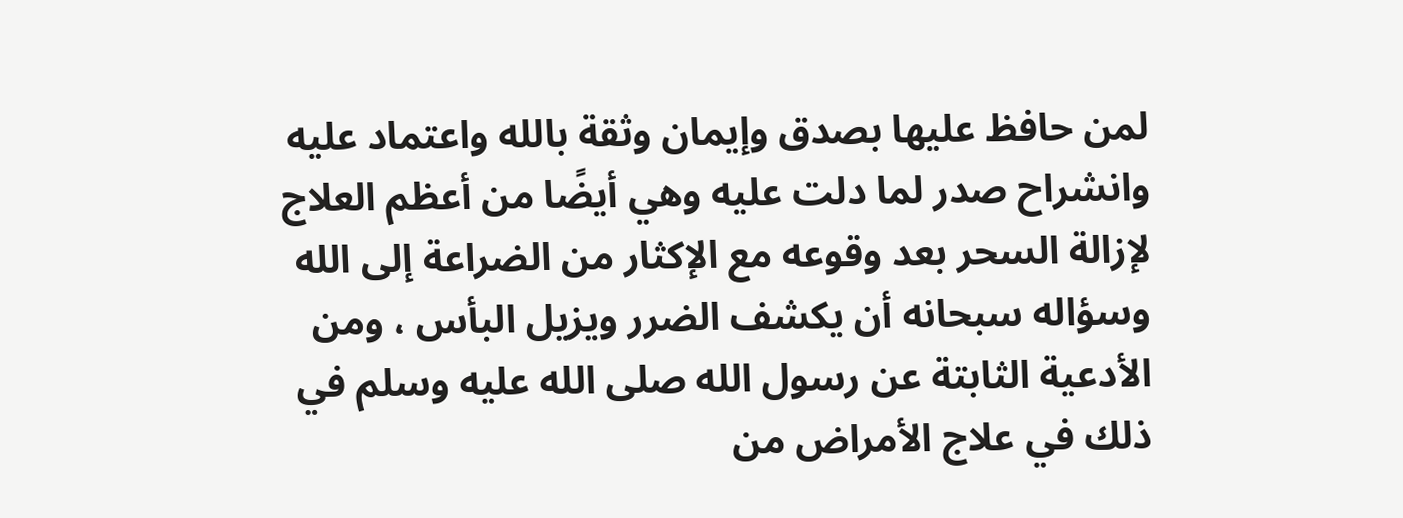لمن حافظ عليها بصدق وإيمان وثقة بالله واعتماد عليه وانشراح صدر لما دلت عليه وهي أيضًا من أعظم العلاج لإزالة السحر بعد وقوعه مع الإكثار من الضراعة إلى الله وسؤاله سبحانه أن يكشف الضرر ويزيل البأس ، ومن الأدعية الثابتة عن رسول الله صلى الله عليه وسلم في ذلك في علاج الأمراض من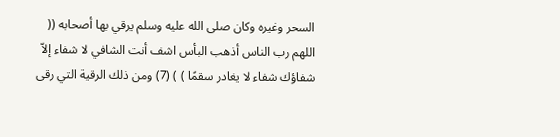السحر وغيره وكان صلى الله عليه وسلم يرقي بها أصحابه (( اللهم رب الناس أذهب البأس اشف أنت الشافي لا شفاء إلاّ شفاؤك شفاء لا يغادر سقمًا ) ) (7) ومن ذلك الرقية التي رقى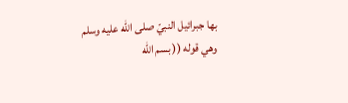بها جبرائيل النبيّ صلى الله عليه وسلم وهي قوله (( بسم الله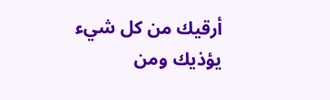أرقيك من كل شيء يؤذيك ومن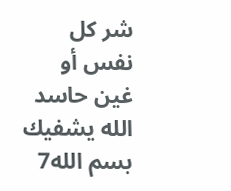شر كل نفس أو غين حاسد الله يشفيك بسم الله7